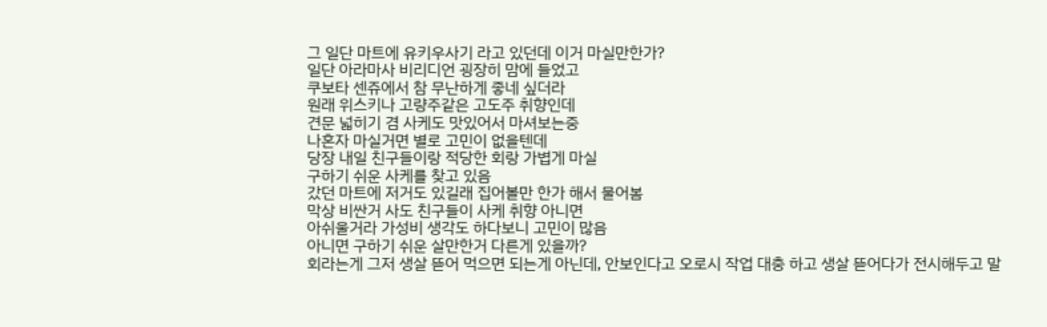그 일단 마트에 유키우사기 라고 있던데 이거 마실만한가?
일단 아라마사 비리디언 굉장히 맘에 들었고
쿠보타 센쥬에서 참 무난하게 좋네 싶더라
원래 위스키나 고량주같은 고도주 취향인데
견문 넓히기 겸 사케도 맛있어서 마셔보는중
나혼자 마실거면 별로 고민이 없을텐데
당장 내일 친구들이랑 적당한 회랑 가볍게 마실
구하기 쉬운 사케를 찾고 있음
갔던 마트에 저거도 있길래 집어볼만 한가 해서 물어봄
막상 비싼거 사도 친구들이 사케 취향 아니면
아쉬울거라 가성비 생각도 하다보니 고민이 많음
아니면 구하기 쉬운 살만한거 다른게 있을까?
회라는게 그저 생살 뜯어 먹으면 되는게 아닌데, 안보인다고 오로시 작업 대충 하고 생살 뜯어다가 전시해두고 말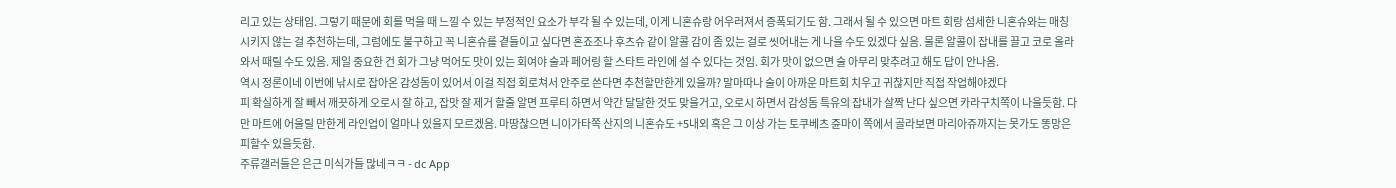리고 있는 상태임. 그렇기 때문에 회를 먹을 때 느낄 수 있는 부정적인 요소가 부각 될 수 있는데, 이게 니혼슈랑 어우러져서 증폭되기도 함. 그래서 될 수 있으면 마트 회랑 섬세한 니혼슈와는 매칭 시키지 않는 걸 추천하는데, 그럼에도 불구하고 꼭 니혼슈를 곁들이고 싶다면 혼죠조나 후츠슈 같이 알콜 감이 좀 있는 걸로 씻어내는 게 나을 수도 있겠다 싶음. 물론 알콜이 잡내를 끌고 코로 올라와서 때릴 수도 있음. 제일 중요한 건 회가 그냥 먹어도 맛이 있는 회여야 술과 페어링 할 스타트 라인에 설 수 있다는 것임. 회가 맛이 없으면 술 아무리 맞추려고 해도 답이 안나옴.
역시 정론이네 이번에 낚시로 잡아온 감성돔이 있어서 이걸 직접 회로쳐서 안주로 쓴다면 추천할만한게 있을까? 말마따나 술이 아까운 마트회 치우고 귀찮지만 직접 작업해야겠다
피 확실하게 잘 빼서 깨끗하게 오로시 잘 하고, 잡맛 잘 제거 할줄 알면 프루티 하면서 약간 달달한 것도 맞을거고, 오로시 하면서 감성돔 특유의 잡내가 살짝 난다 싶으면 카라구치쪽이 나을듯함. 다만 마트에 어울릴 만한게 라인업이 얼마나 있을지 모르겠음. 마땅찮으면 니이가타쪽 산지의 니혼슈도 +5내외 혹은 그 이상 가는 토쿠베츠 쥰마이 쪽에서 골라보면 마리아쥬까지는 못가도 똥망은 피할수 있을듯함.
주류갤러들은 은근 미식가들 많네ㅋㅋ - dc App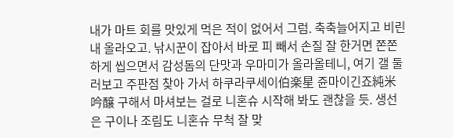내가 마트 회를 맛있게 먹은 적이 없어서 그럼. 축축늘어지고 비린내 올라오고. 낚시꾼이 잡아서 바로 피 빼서 손질 잘 한거면 쫀쫀하게 씹으면서 감성돔의 단맛과 우마미가 올라올테니, 여기 갤 둘러보고 주판점 찾아 가서 하쿠라쿠세이伯楽星 쥰마이긴죠純米吟醸 구해서 마셔보는 걸로 니혼슈 시작해 봐도 괜찮을 듯. 생선은 구이나 조림도 니혼슈 무척 잘 맞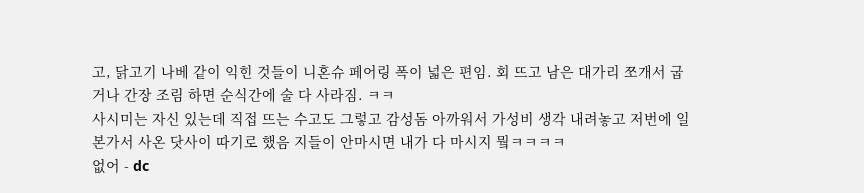고, 닭고기 나베 같이 익힌 것들이 니혼슈 페어링 폭이 넓은 편임. 회 뜨고 남은 대가리 쪼개서 굽거나 간장 조림 하면 순식간에 술 다 사라짐. ㅋㅋ
사시미는 자신 있는데 직접 뜨는 수고도 그렇고 감성돔 아까워서 가성비 생각 내려놓고 저번에 일본가서 사온 닷사이 따기로 했음 지들이 안마시면 내가 다 마시지 뭨ㅋㅋㅋㅋ
없어 - dc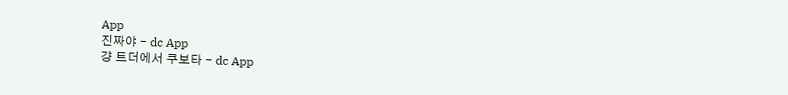App
진짜야 - dc App
걍 트더에서 쿠보타 - dc App